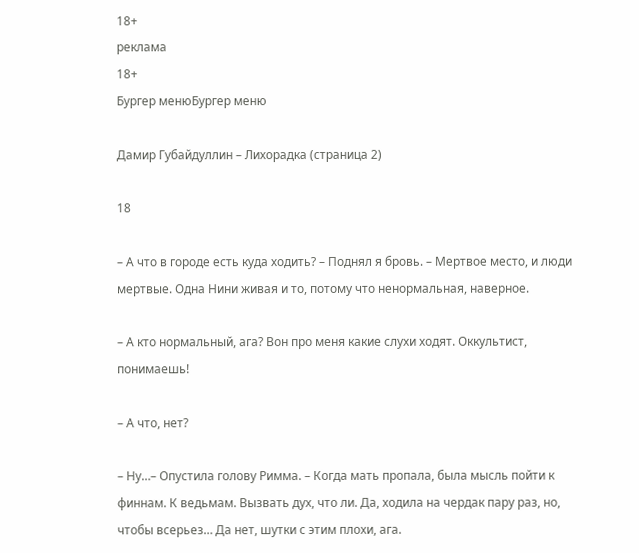18+
реклама
18+
Бургер менюБургер меню

Дамир Губайдуллин – Лихорадка (страница 2)

18

– А что в городе есть куда ходить? – Поднял я бровь. – Мертвое место, и люди мертвые. Одна Нини живая и то, потому что ненормальная, наверное.

– А кто нормальный, ага? Вон про меня какие слухи ходят. Оккультист, понимаешь!

– А что, нет?

– Ну…– Опустила голову Римма. – Когда мать пропала, была мысль пойти к финнам. К ведьмам. Вызвать дух, что ли. Да, ходила на чердак пару раз, но, чтобы всерьез… Да нет, шутки с этим плохи, ага.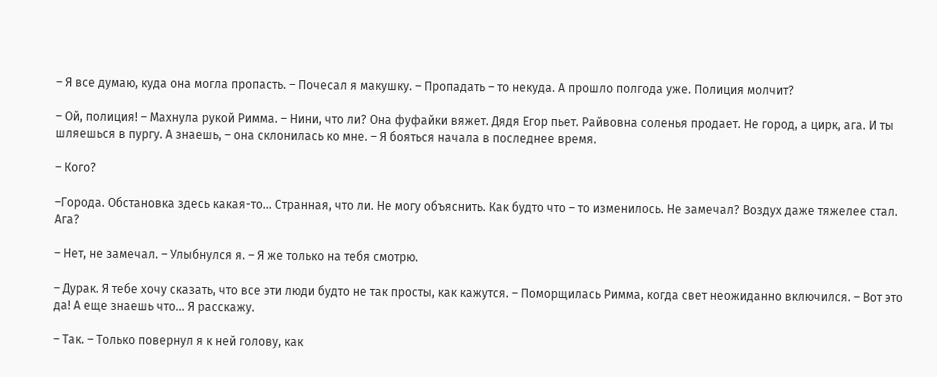– Я все думаю, куда она могла пропасть. – Почесал я макушку. – Пропадать – то некуда. А прошло полгода уже. Полиция молчит?

– Ой, полиция! – Махнула рукой Римма. – Нини, что ли? Она фуфайки вяжет. Дядя Егор пьет. Райвовна соленья продает. Не город, а цирк, ага. И ты шляешься в пургу. А знаешь, – она склонилась ко мне. – Я бояться начала в последнее время.

– Кого?

–Города. Обстановка здесь какая-то… Странная, что ли. Не могу объяснить. Как будто что – то изменилось. Не замечал? Воздух даже тяжелее стал. Ага?

– Нет, не замечал. – Улыбнулся я. – Я же только на тебя смотрю.

– Дурак. Я тебе хочу сказать, что все эти люди будто не так просты, как кажутся. – Поморщилась Римма, когда свет неожиданно включился. – Вот это да! А еще знаешь что… Я расскажу.

– Так. – Только повернул я к ней голову, как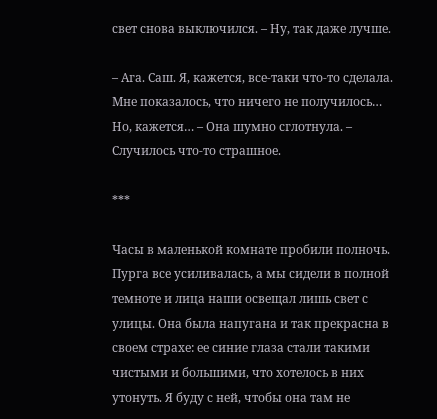свет снова выключился. – Ну, так даже лучше.

– Ага. Саш. Я, кажется, все-таки что-то сделала. Мне показалось, что ничего не получилось… Но, кажется… – Она шумно сглотнула. – Случилось что-то страшное.

***

Часы в маленькой комнате пробили полночь. Пурга все усиливалась, а мы сидели в полной темноте и лица наши освещал лишь свет с улицы. Она была напугана и так прекрасна в своем страхе: ее синие глаза стали такими чистыми и большими, что хотелось в них утонуть. Я буду с ней, чтобы она там не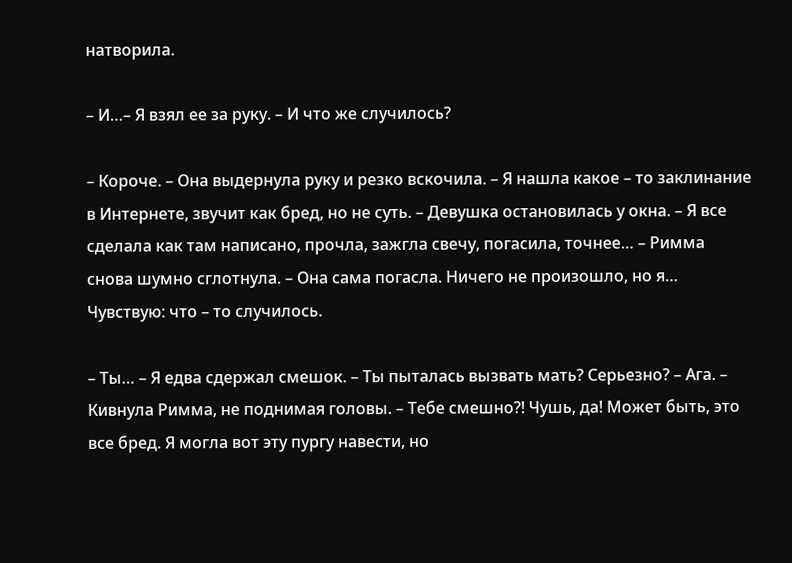натворила.

– И…– Я взял ее за руку. – И что же случилось?

– Короче. – Она выдернула руку и резко вскочила. – Я нашла какое – то заклинание в Интернете, звучит как бред, но не суть. – Девушка остановилась у окна. – Я все сделала как там написано, прочла, зажгла свечу, погасила, точнее… – Римма снова шумно сглотнула. – Она сама погасла. Ничего не произошло, но я… Чувствую: что – то случилось.

– Ты… – Я едва сдержал смешок. – Ты пыталась вызвать мать? Серьезно? – Ага. – Кивнула Римма, не поднимая головы. – Тебе смешно?! Чушь, да! Может быть, это все бред. Я могла вот эту пургу навести, но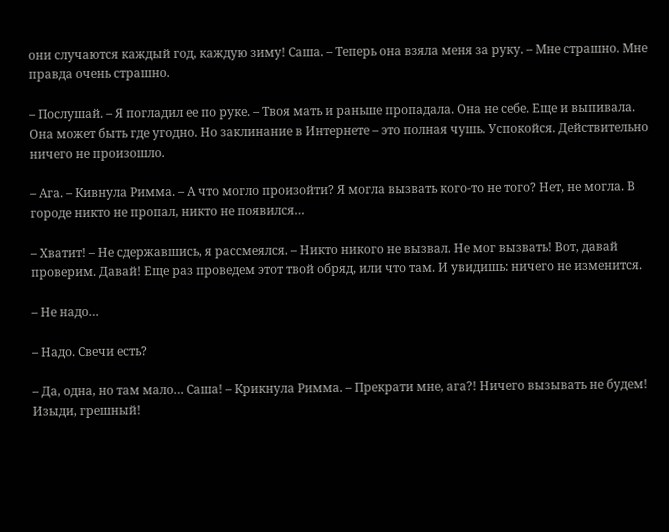они случаются каждый год, каждую зиму! Саша. – Теперь она взяла меня за руку. – Мне страшно. Мне правда очень страшно.

– Послушай. – Я погладил ее по руке. – Твоя мать и раньше пропадала. Она не себе. Еще и выпивала. Она может быть где угодно. Но заклинание в Интернете – это полная чушь. Успокойся. Действительно ничего не произошло.

– Ага. – Кивнула Римма. – А что могло произойти? Я могла вызвать кого-то не того? Нет, не могла. В городе никто не пропал, никто не появился…

– Хватит! – Не сдержавшись, я рассмеялся. – Никто никого не вызвал. Не мог вызвать! Вот, давай проверим. Давай! Еще раз проведем этот твой обряд, или что там. И увидишь: ничего не изменится.

– Не надо…

– Надо. Свечи есть?

– Да, одна, но там мало… Саша! – Крикнула Римма. – Прекрати мне, ага?! Ничего вызывать не будем! Изыди, грешный!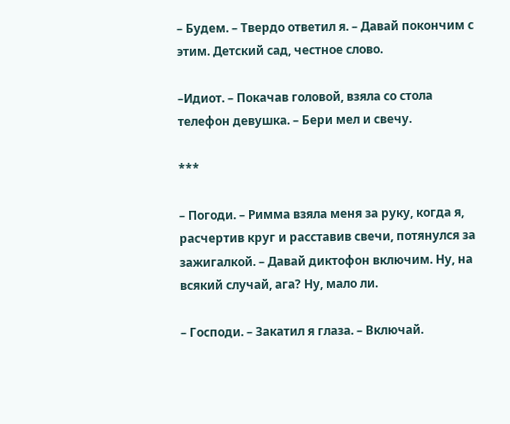– Будем. – Твердо ответил я. – Давай покончим с этим. Детский сад, честное слово.

–Идиот. – Покачав головой, взяла со стола телефон девушка. – Бери мел и свечу.

***

– Погоди. – Римма взяла меня за руку, когда я, расчертив круг и расставив свечи, потянулся за зажигалкой. – Давай диктофон включим. Ну, на всякий случай, ага? Ну, мало ли.

– Господи. – Закатил я глаза. – Включай.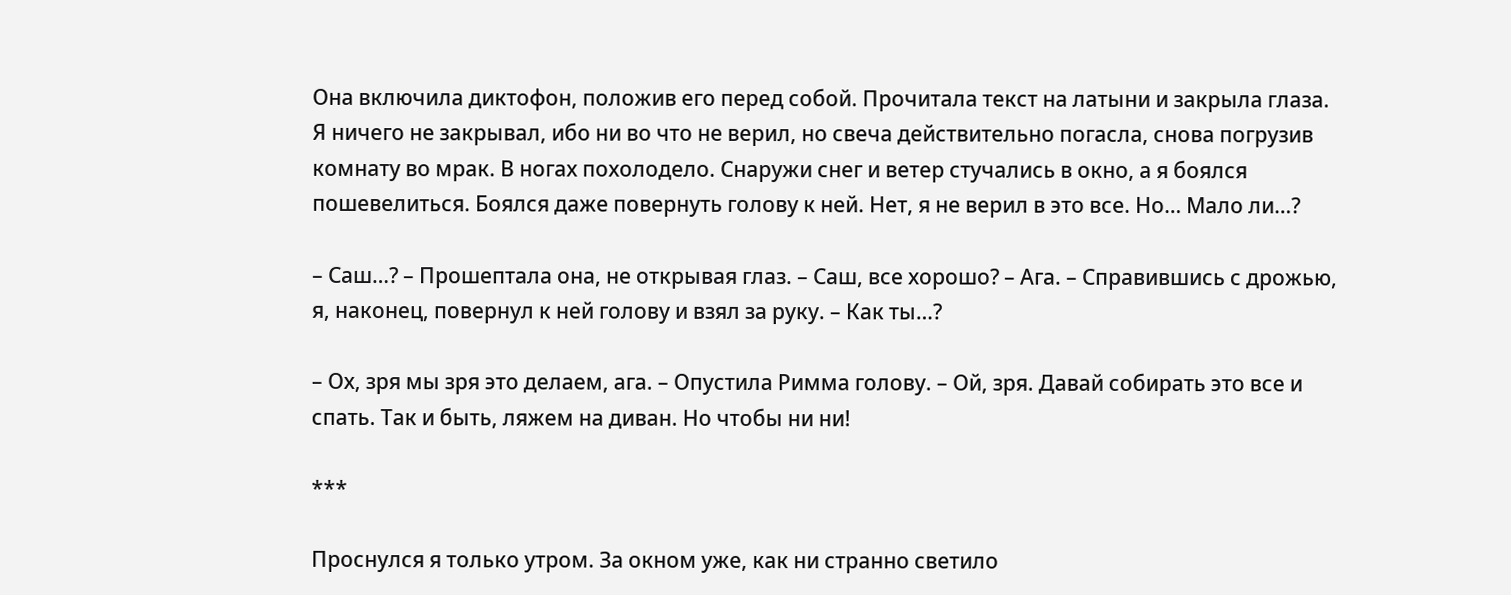Она включила диктофон, положив его перед собой. Прочитала текст на латыни и закрыла глаза. Я ничего не закрывал, ибо ни во что не верил, но свеча действительно погасла, снова погрузив комнату во мрак. В ногах похолодело. Снаружи снег и ветер стучались в окно, а я боялся пошевелиться. Боялся даже повернуть голову к ней. Нет, я не верил в это все. Но… Мало ли…?

– Саш…? – Прошептала она, не открывая глаз. – Саш, все хорошо? – Ага. – Справившись с дрожью, я, наконец, повернул к ней голову и взял за руку. – Как ты…?

– Ох, зря мы зря это делаем, ага. – Опустила Римма голову. – Ой, зря. Давай собирать это все и спать. Так и быть, ляжем на диван. Но чтобы ни ни!

***

Проснулся я только утром. За окном уже, как ни странно светило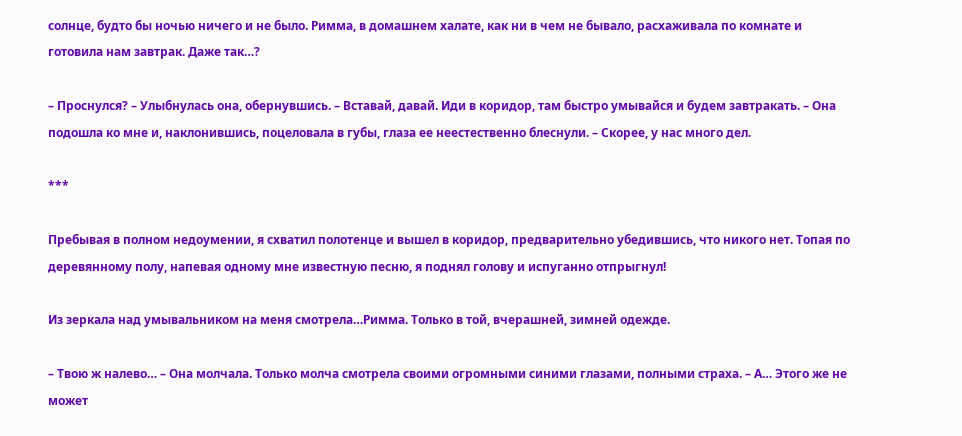солнце, будто бы ночью ничего и не было. Римма, в домашнем халате, как ни в чем не бывало, расхаживала по комнате и готовила нам завтрак. Даже так…?

– Проснулся? – Улыбнулась она, обернувшись. – Вставай, давай. Иди в коридор, там быстро умывайся и будем завтракать. – Она подошла ко мне и, наклонившись, поцеловала в губы, глаза ее неестественно блеснули. – Скорее, у нас много дел.

***

Пребывая в полном недоумении, я схватил полотенце и вышел в коридор, предварительно убедившись, что никого нет. Топая по деревянному полу, напевая одному мне известную песню, я поднял голову и испуганно отпрыгнул!

Из зеркала над умывальником на меня смотрела…Римма. Только в той, вчерашней, зимней одежде.

– Твою ж налево… – Она молчала. Только молча смотрела своими огромными синими глазами, полными страха. – А… Этого же не может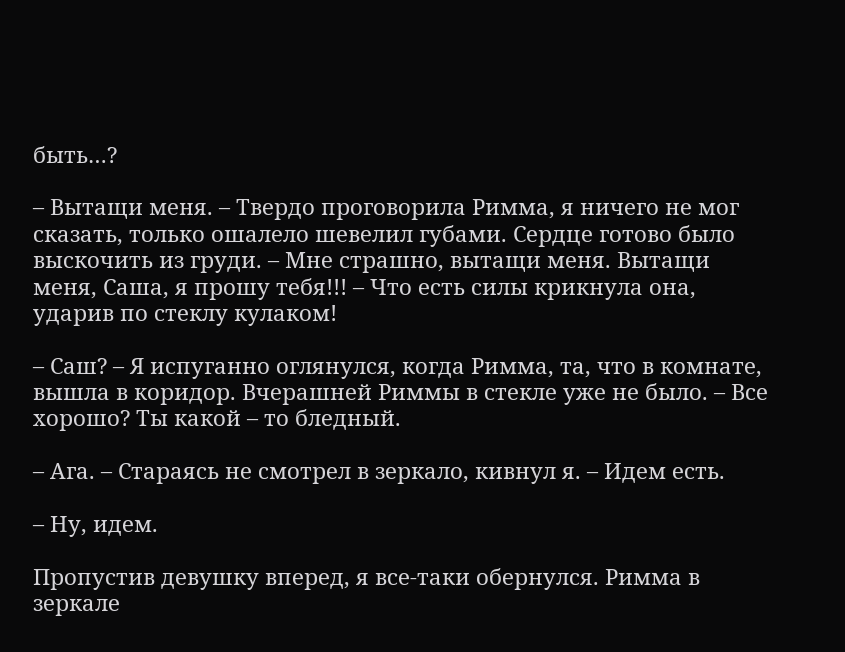быть…?

– Вытащи меня. – Твердо проговорила Римма, я ничего не мог сказать, только ошалело шевелил губами. Сердце готово было выскочить из груди. – Мне страшно, вытащи меня. Вытащи меня, Саша, я прошу тебя!!! – Что есть силы крикнула она, ударив по стеклу кулаком!

– Саш? – Я испуганно оглянулся, когда Римма, та, что в комнате, вышла в коридор. Вчерашней Риммы в стекле уже не было. – Все хорошо? Ты какой – то бледный.

– Ага. – Стараясь не смотрел в зеркало, кивнул я. – Идем есть.

– Ну, идем.

Пропустив девушку вперед, я все-таки обернулся. Римма в зеркале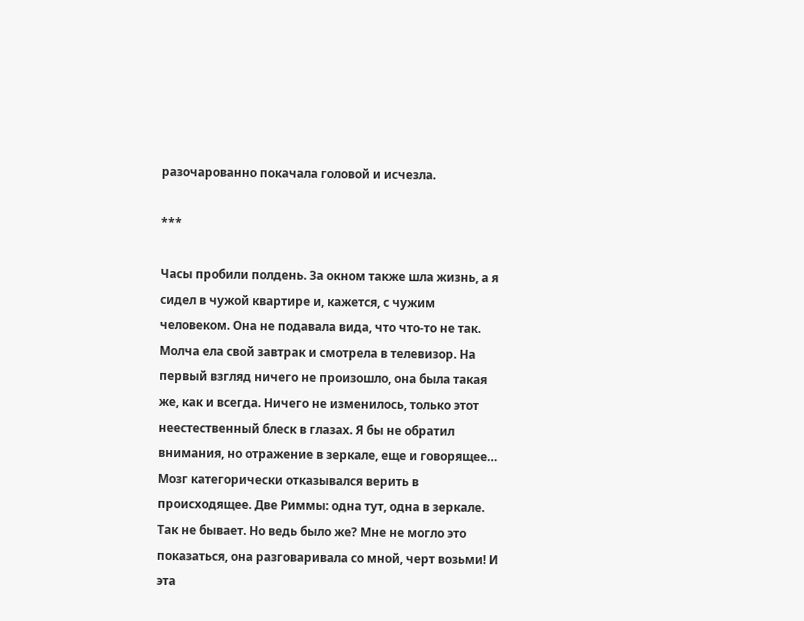разочарованно покачала головой и исчезла.

***

Часы пробили полдень. За окном также шла жизнь, а я сидел в чужой квартире и, кажется, с чужим человеком. Она не подавала вида, что что-то не так. Молча ела свой завтрак и смотрела в телевизор. На первый взгляд ничего не произошло, она была такая же, как и всегда. Ничего не изменилось, только этот неестественный блеск в глазах. Я бы не обратил внимания, но отражение в зеркале, еще и говорящее… Мозг категорически отказывался верить в происходящее. Две Риммы: одна тут, одна в зеркале. Так не бывает. Но ведь было же? Мне не могло это показаться, она разговаривала со мной, черт возьми! И эта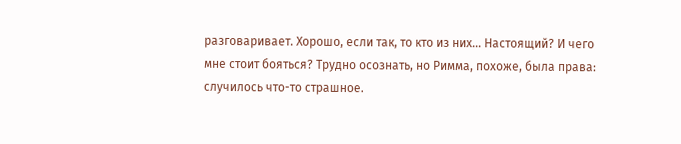разговаривает. Хорошо, если так, то кто из них… Настоящий? И чего мне стоит бояться? Трудно осознать, но Римма, похоже, была права: случилось что-то страшное.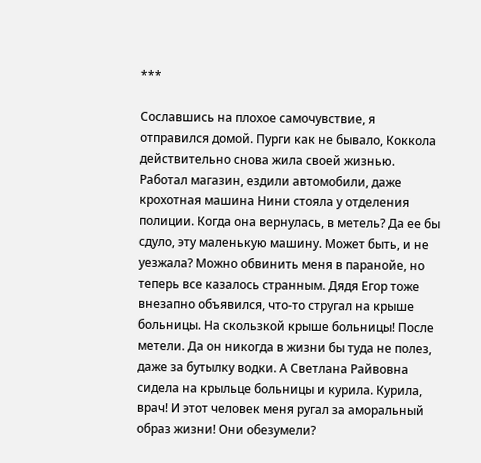***

Сославшись на плохое самочувствие, я отправился домой. Пурги как не бывало, Коккола действительно снова жила своей жизнью. Работал магазин, ездили автомобили, даже крохотная машина Нини стояла у отделения полиции. Когда она вернулась, в метель? Да ее бы сдуло, эту маленькую машину. Может быть, и не уезжала? Можно обвинить меня в паранойе, но теперь все казалось странным. Дядя Егор тоже внезапно объявился, что-то стругал на крыше больницы. На скользкой крыше больницы! После метели. Да он никогда в жизни бы туда не полез, даже за бутылку водки. А Светлана Райвовна сидела на крыльце больницы и курила. Курила, врач! И этот человек меня ругал за аморальный образ жизни! Они обезумели?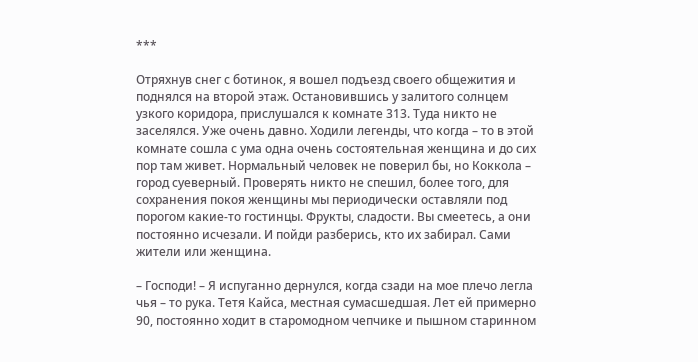***

Отряхнув снег с ботинок, я вошел подъезд своего общежития и поднялся на второй этаж. Остановившись у залитого солнцем узкого коридора, прислушался к комнате 313. Туда никто не заселялся. Уже очень давно. Ходили легенды, что когда – то в этой комнате сошла с ума одна очень состоятельная женщина и до сих пор там живет. Нормальный человек не поверил бы, но Коккола – город суеверный. Проверять никто не спешил, более того, для сохранения покоя женщины мы периодически оставляли под порогом какие-то гостинцы. Фрукты, сладости. Вы смеетесь, а они постоянно исчезали. И пойди разберись, кто их забирал. Сами жители или женщина.

– Господи! – Я испуганно дернулся, когда сзади на мое плечо легла чья – то рука. Тетя Кайса, местная сумасшедшая. Лет ей примерно 90, постоянно ходит в старомодном чепчике и пышном старинном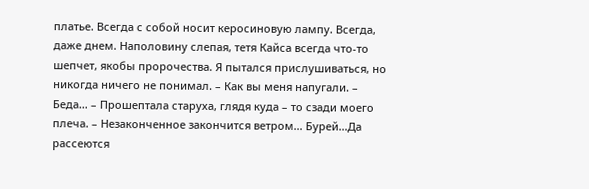платье. Всегда с собой носит керосиновую лампу. Всегда, даже днем. Наполовину слепая, тетя Кайса всегда что-то шепчет, якобы пророчества. Я пытался прислушиваться, но никогда ничего не понимал. – Как вы меня напугали. – Беда… – Прошептала старуха, глядя куда – то сзади моего плеча. – Незаконченное закончится ветром… Бурей…Да рассеются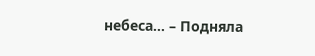небеса… – Подняла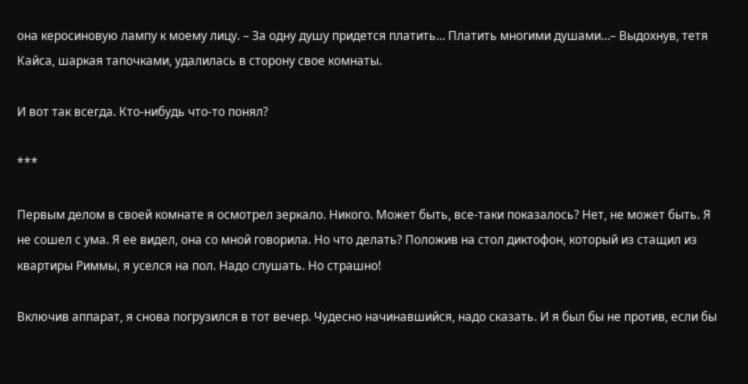она керосиновую лампу к моему лицу. – За одну душу придется платить… Платить многими душами…– Выдохнув, тетя Кайса, шаркая тапочками, удалилась в сторону свое комнаты.

И вот так всегда. Кто-нибудь что-то понял?

***

Первым делом в своей комнате я осмотрел зеркало. Никого. Может быть, все-таки показалось? Нет, не может быть. Я не сошел с ума. Я ее видел, она со мной говорила. Но что делать? Положив на стол диктофон, который из стащил из квартиры Риммы, я уселся на пол. Надо слушать. Но страшно!

Включив аппарат, я снова погрузился в тот вечер. Чудесно начинавшийся, надо сказать. И я был бы не против, если бы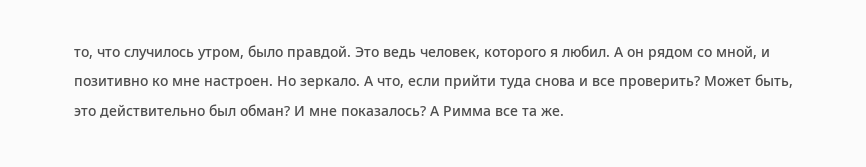то, что случилось утром, было правдой. Это ведь человек, которого я любил. А он рядом со мной, и позитивно ко мне настроен. Но зеркало. А что, если прийти туда снова и все проверить? Может быть, это действительно был обман? И мне показалось? А Римма все та же.